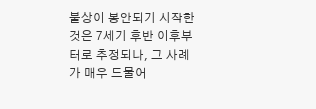불상이 봉안되기 시작한 것은 7세기 후반 이후부터로 추정되나, 그 사례가 매우 드물어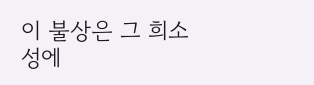이 불상은 그 희소성에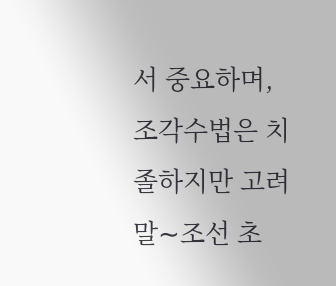서 중요하며, 조각수법은 치졸하지만 고려 말∼조선 초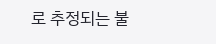로 추정되는 불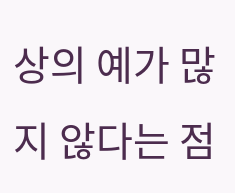상의 예가 많지 않다는 점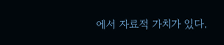에서 자료적 가치가 있다.